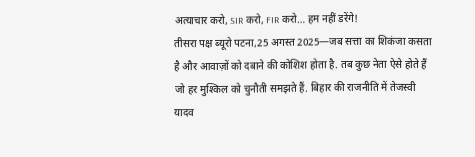अत्याचार करो, SIR करो, FIR करो… हम नहीं डरेंगे!
तीसरा पक्ष ब्यूरो पटना,25 अगस्त 2025—जब सत्ता का शिकंजा कसता है और आवाज़ों को दबाने की कोशिश होता है. तब कुछ नेता ऐसे होते हैं जो हर मुश्किल को चुनौती समझते हैं. बिहार की राजनीति में तेजस्वी यादव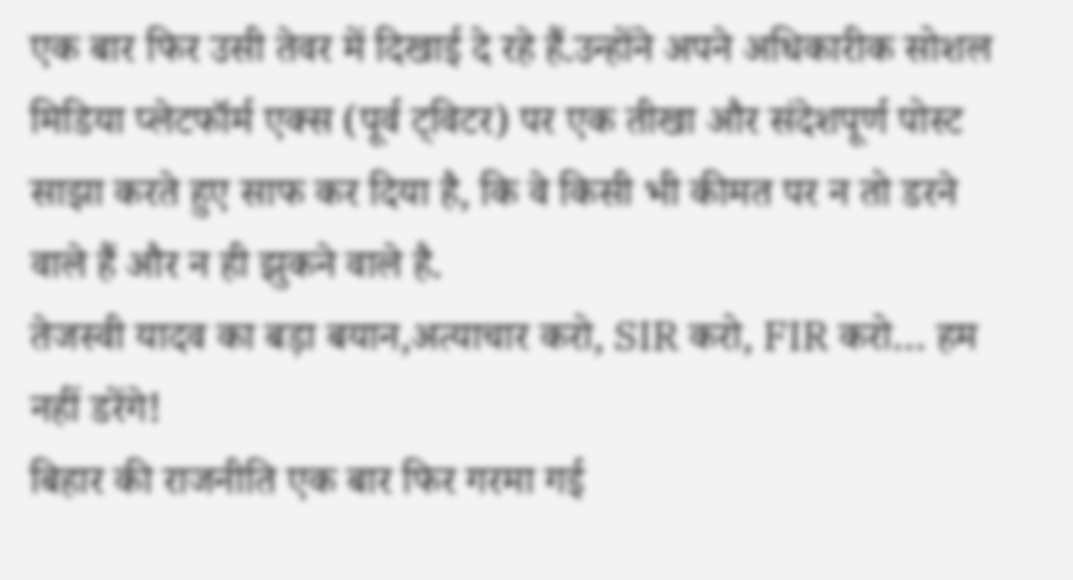एक बार फिर उसी तेवर में दिखाई दे रहे हैं.उन्होंने अपने अधिकारीक सोशल मिडिया प्लेटफॉर्म एक्स (पूर्व ट्विटर) पर एक तीखा और संदेशपूर्ण पोस्ट साझा करते हुए साफ कर दिया है, कि वे किसी भी कीमत पर न तो डरने वाले हैं और न ही झुकने वाले है.
तेजस्वी यादव का बड़ा बयान,अत्याचार करो, SIR करो, FIR करो… हम नहीं डरेंगे!
बिहार की राजनीति एक बार फिर गरमा गई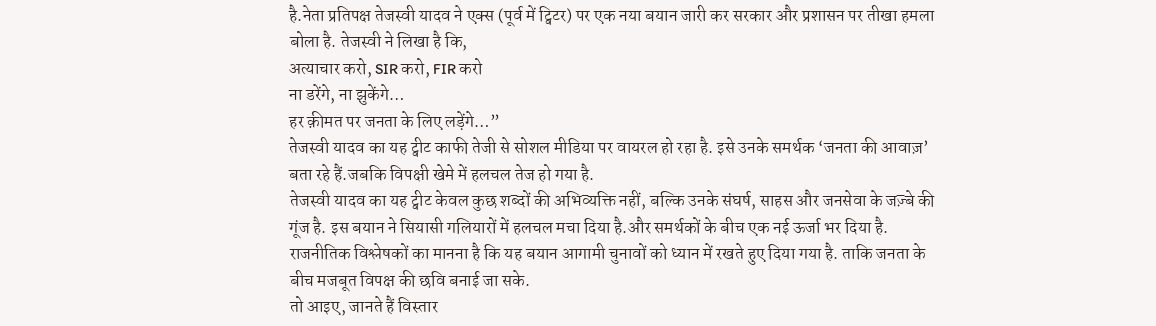है.नेता प्रतिपक्ष तेजस्वी यादव ने एक्स (पूर्व में ट्विटर) पर एक नया बयान जारी कर सरकार और प्रशासन पर तीखा हमला बोला है. तेजस्वी ने लिखा है कि,
अत्याचार करो, SIR करो, FIR करो
ना डरेंगे, ना झुकेंगे…
हर क़ीमत पर जनता के लिए लड़ेंगे…”
तेजस्वी यादव का यह ट्वीट काफी तेजी से सोशल मीडिया पर वायरल हो रहा है. इसे उनके समर्थक ‘जनता की आवाज़’ बता रहे हैं.जबकि विपक्षी खेमे में हलचल तेज हो गया है.
तेजस्वी यादव का यह ट्वीट केवल कुछ शब्दों की अभिव्यक्ति नहीं, बल्कि उनके संघर्ष, साहस और जनसेवा के जज़्बे की गूंज है. इस बयान ने सियासी गलियारों में हलचल मचा दिया है.और समर्थकों के बीच एक नई ऊर्जा भर दिया है.
राजनीतिक विश्लेषकों का मानना है कि यह बयान आगामी चुनावों को ध्यान में रखते हुए दिया गया है. ताकि जनता के बीच मजबूत विपक्ष की छवि बनाई जा सके.
तो आइए, जानते हैं विस्तार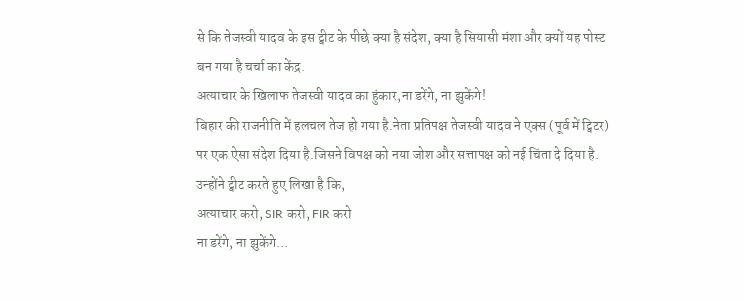से कि तेजस्वी यादव के इस ट्वीट के पीछे क्या है संदेश, क्या है सियासी मंशा और क्यों यह पोस्ट बन गया है चर्चा का केंद्र.
अत्याचार के खिलाफ तेजस्वी यादव का हुंकार,ना डरेंगे, ना झुकेंगे!
बिहार की राजनीति में हलचल तेज हो गया है.नेता प्रतिपक्ष तेजस्वी यादव ने एक्स (पूर्व में ट्विटर) पर एक ऐसा संदेश दिया है.जिसने विपक्ष को नया जोश और सत्तापक्ष को नई चिंता दे दिया है. उन्होंने ट्वीट करते हुए लिखा है कि,
अत्याचार करो, SIR करो, FIR करो
ना डरेंगे, ना झुकेंगे…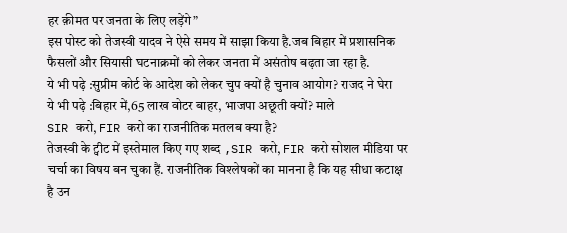हर क़ीमत पर जनता के लिए लड़ेंगे”
इस पोस्ट को तेजस्वी यादव ने ऐसे समय में साझा किया है.जब बिहार में प्रशासनिक फैसलों और सियासी घटनाक्रमों को लेकर जनता में असंतोष बढ़ता जा रहा है.
ये भी पढ़े :सुप्रीम कोर्ट के आदेश को लेकर चुप क्यों है चुनाव आयोग? राजद ने घेरा
ये भी पढ़े :बिहार में,65 लाख वोटर बाहर, भाजपा अछूती क्यों? माले
SIR करो, FIR करो का राजनीतिक मतलब क्या है?
तेजस्वी के ट्वीट में इस्तेमाल किए गए शब्द ,SIR करो, FIR करो सोशल मीडिया पर चर्चा का विषय बन चुका हैं. राजनीतिक विश्लेषकों का मानना है कि यह सीधा कटाक्ष है उन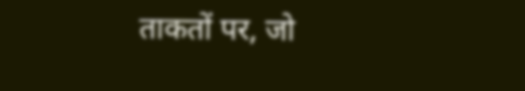ताकतों पर, जो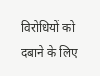विरोधियों को दबाने के लिए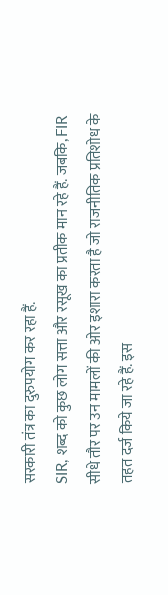सरकारी तंत्र का दुरुपयोग कर रहा हैं.
SIR, शब्द को कुछ लोग सत्ता और रसूख का प्रतीक मान रहे हैं. जबकि, FIR सीधे तौर पर उन मामलों की ओर इशारा करता है जो राजनीतिक प्रतिशोध के तहत दर्ज किये जा रहे हैं. इस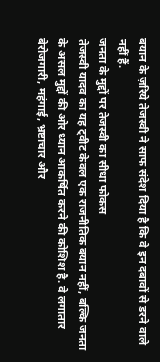बयान के ज़रिये तेजस्वी ने साफ संदेश दिया है कि वे इन दबावों से डरने वाले नहीं हैं.
जनता के मुद्दों पर तेजस्वी का सीधा फोकस
तेजस्वी यादव का यह ट्वीट केवल एक राजनीतिक बयान नहीं, बल्कि जनता के असल मुद्दों की ओर ध्यान आकर्षित करने की कोशिश है. वे लगातार बेरोजगारी, महंगाई, भ्रष्टाचार और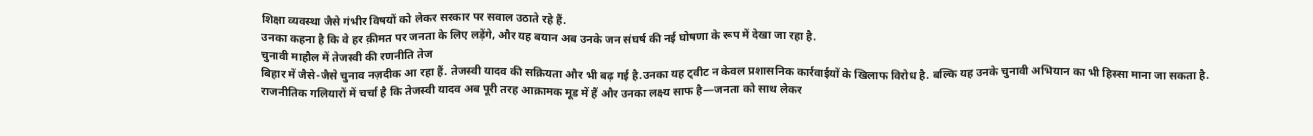शिक्षा व्यवस्था जैसे गंभीर विषयों को लेकर सरकार पर सवाल उठाते रहे हैं.
उनका कहना है कि वे हर क़ीमत पर जनता के लिए लड़ेंगे, और यह बयान अब उनके जन संघर्ष की नई घोषणा के रूप में देखा जा रहा है.
चुनावी माहौल में तेजस्वी की रणनीति तेज
बिहार में जैसे-जैसे चुनाव नज़दीक आ रहा हैं. तेजस्वी यादव की सक्रियता और भी बढ़ गई है.उनका यह ट्वीट न केवल प्रशासनिक कार्रवाईयों के खिलाफ विरोध है. बल्कि यह उनके चुनावी अभियान का भी हिस्सा माना जा सकता है.
राजनीतिक गलियारों में चर्चा है कि तेजस्वी यादव अब पूरी तरह आक्रामक मूड में हैं और उनका लक्ष्य साफ है—जनता को साथ लेकर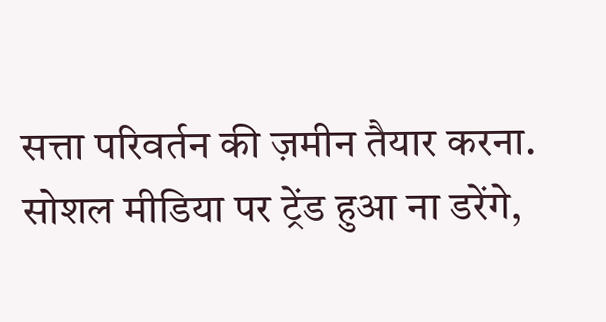सत्ता परिवर्तन की ज़मीन तैयार करना.
सोशल मीडिया पर ट्रेंड हुआ ना डरेंगे,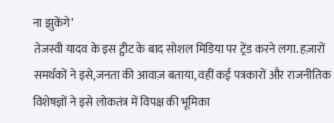ना झुकेंगे’
तेजस्वी यादव के इस ट्वीट के बाद सोशल मिडिया पर ट्रेंड करने लगा. हज़ारों समर्थकों ने इसे,जनता की आवाज़ बताया, वहीं कई पत्रकारों और राजनीतिक विशेषज्ञों ने इसे लोकतंत्र में विपक्ष की भूमिका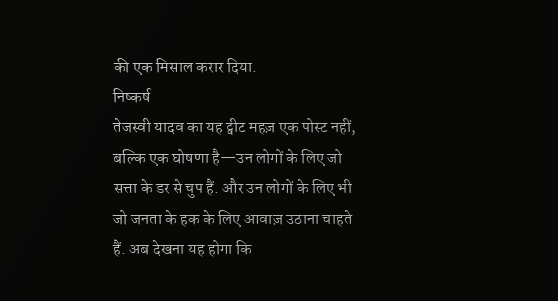की एक मिसाल करार दिया.
निष्कर्ष
तेजस्वी यादव का यह ट्वीट महज़ एक पोस्ट नहीं, बल्कि एक घोषणा है—उन लोगों के लिए जो सत्ता के डर से चुप हैं. और उन लोगों के लिए भी जो जनता के हक के लिए आवाज़ उठाना चाहते हैं. अब देखना यह होगा कि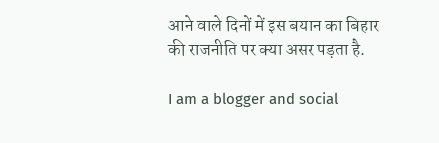आने वाले दिनों में इस बयान का बिहार की राजनीति पर क्या असर पड़ता है.

I am a blogger and social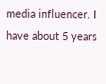media influencer. I have about 5 years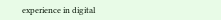experience in digital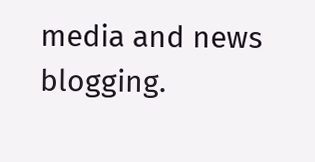media and news blogging.